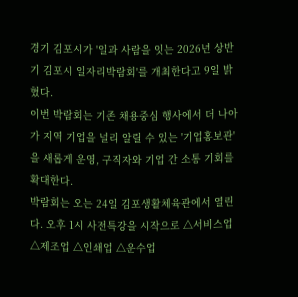경기 김포시가 '일과 사람을 잇는 2026년 상반기 김포시 일자리박람회'를 개최한다고 9일 밝혔다.
이번 박람회는 기존 채용중심 행사에서 더 나아가 지역 기업을 널리 알릴 수 있는 '기업홍보관'을 새롭게 운영, 구직자와 기업 간 소통 기회를 확대한다.
박람회는 오는 24일 김포생활체육관에서 열린다. 오후 1시 사전특강을 시작으로 △서비스업 △제조업 △인쇄업 △운수업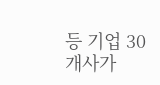등 기업 30개사가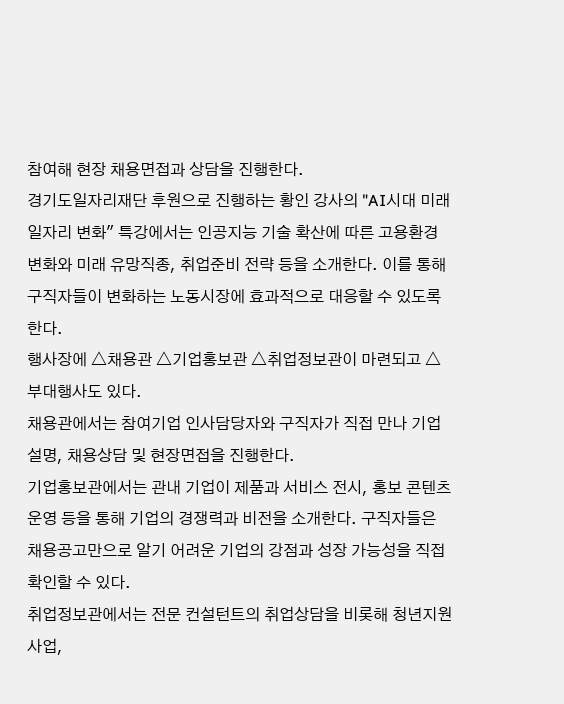참여해 현장 채용면접과 상담을 진행한다.
경기도일자리재단 후원으로 진행하는 황인 강사의 "AI시대 미래 일자리 변화" 특강에서는 인공지능 기술 확산에 따른 고용환경 변화와 미래 유망직종, 취업준비 전략 등을 소개한다. 이를 통해 구직자들이 변화하는 노동시장에 효과적으로 대응할 수 있도록 한다.
행사장에 △채용관 △기업홍보관 △취업정보관이 마련되고 △부대행사도 있다.
채용관에서는 참여기업 인사담당자와 구직자가 직접 만나 기업 설명, 채용상담 및 현장면접을 진행한다.
기업홍보관에서는 관내 기업이 제품과 서비스 전시, 홍보 콘텐츠 운영 등을 통해 기업의 경쟁력과 비전을 소개한다. 구직자들은 채용공고만으로 알기 어려운 기업의 강점과 성장 가능성을 직접 확인할 수 있다.
취업정보관에서는 전문 컨설턴트의 취업상담을 비롯해 청년지원사업,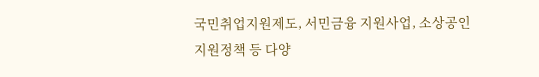국민취업지원제도, 서민금융 지원사업, 소상공인 지원정책 등 다양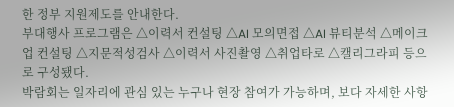한 정부 지원제도를 안내한다.
부대행사 프로그램은 △이력서 컨설팅 △AI 모의면접 △AI 뷰티분석 △메이크업 컨설팅 △지문적성검사 △이력서 사진촬영 △취업타로 △캘리그라피 등으로 구성됐다.
박람회는 일자리에 관심 있는 누구나 현장 참여가 가능하며, 보다 자세한 사항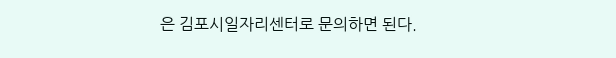은 김포시일자리센터로 문의하면 된다.